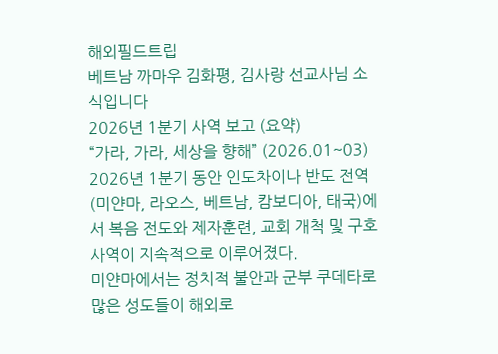해외필드트립
베트남 까마우 김화평, 김사랑 선교사님 소식입니다
2026년 1분기 사역 보고 (요약)
“가라, 가라, 세상을 향해” (2026.01~03)
2026년 1분기 동안 인도차이나 반도 전역(미얀마, 라오스, 베트남, 캄보디아, 태국)에서 복음 전도와 제자훈련, 교회 개척 및 구호 사역이 지속적으로 이루어졌다.
미얀마에서는 정치적 불안과 군부 쿠데타로 많은 성도들이 해외로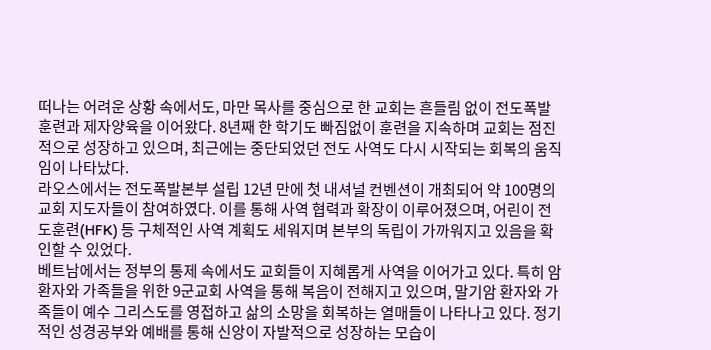떠나는 어려운 상황 속에서도, 마만 목사를 중심으로 한 교회는 흔들림 없이 전도폭발훈련과 제자양육을 이어왔다. 8년째 한 학기도 빠짐없이 훈련을 지속하며 교회는 점진적으로 성장하고 있으며, 최근에는 중단되었던 전도 사역도 다시 시작되는 회복의 움직임이 나타났다.
라오스에서는 전도폭발본부 설립 12년 만에 첫 내셔널 컨벤션이 개최되어 약 100명의 교회 지도자들이 참여하였다. 이를 통해 사역 협력과 확장이 이루어졌으며, 어린이 전도훈련(HFK) 등 구체적인 사역 계획도 세워지며 본부의 독립이 가까워지고 있음을 확인할 수 있었다.
베트남에서는 정부의 통제 속에서도 교회들이 지혜롭게 사역을 이어가고 있다. 특히 암환자와 가족들을 위한 9군교회 사역을 통해 복음이 전해지고 있으며, 말기암 환자와 가족들이 예수 그리스도를 영접하고 삶의 소망을 회복하는 열매들이 나타나고 있다. 정기적인 성경공부와 예배를 통해 신앙이 자발적으로 성장하는 모습이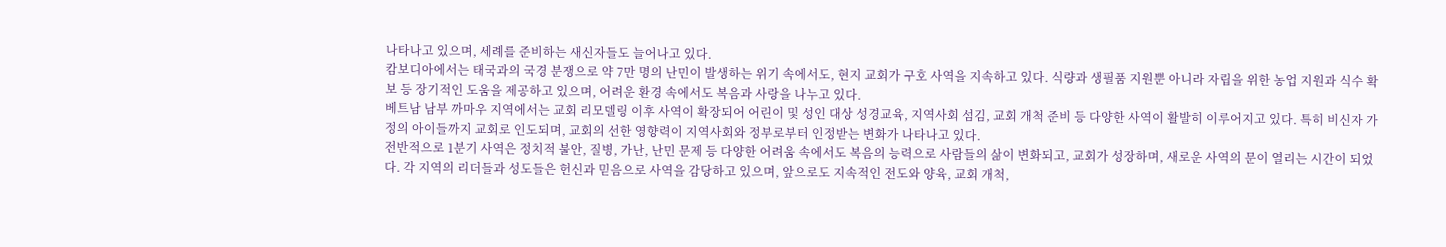나타나고 있으며, 세례를 준비하는 새신자들도 늘어나고 있다.
캄보디아에서는 태국과의 국경 분쟁으로 약 7만 명의 난민이 발생하는 위기 속에서도, 현지 교회가 구호 사역을 지속하고 있다. 식량과 생필품 지원뿐 아니라 자립을 위한 농업 지원과 식수 확보 등 장기적인 도움을 제공하고 있으며, 어려운 환경 속에서도 복음과 사랑을 나누고 있다.
베트남 남부 까마우 지역에서는 교회 리모델링 이후 사역이 확장되어 어린이 및 성인 대상 성경교육, 지역사회 섬김, 교회 개척 준비 등 다양한 사역이 활발히 이루어지고 있다. 특히 비신자 가정의 아이들까지 교회로 인도되며, 교회의 선한 영향력이 지역사회와 정부로부터 인정받는 변화가 나타나고 있다.
전반적으로 1분기 사역은 정치적 불안, 질병, 가난, 난민 문제 등 다양한 어려움 속에서도 복음의 능력으로 사람들의 삶이 변화되고, 교회가 성장하며, 새로운 사역의 문이 열리는 시간이 되었다. 각 지역의 리더들과 성도들은 헌신과 믿음으로 사역을 감당하고 있으며, 앞으로도 지속적인 전도와 양육, 교회 개척,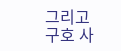그리고 구호 사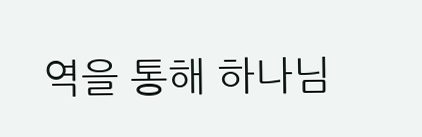역을 통해 하나님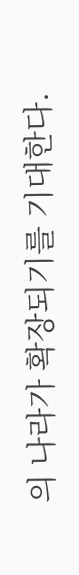의 나라가 확장되기를 기대한다.